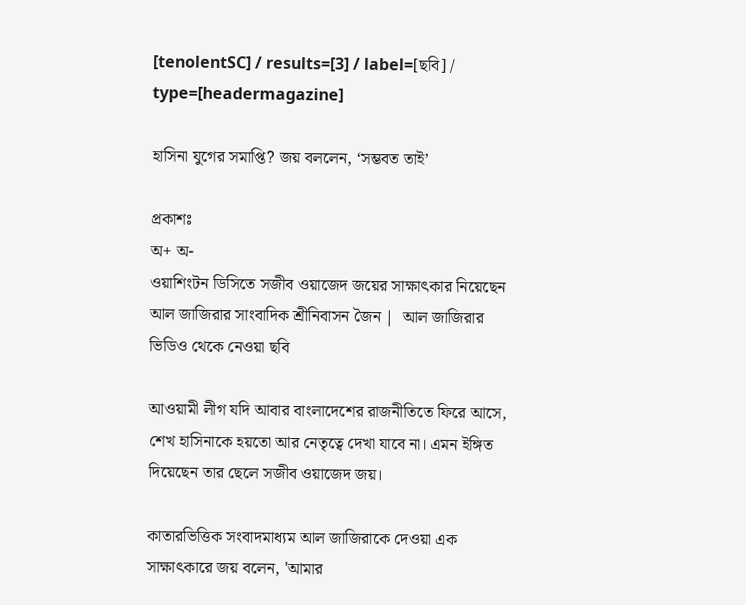[tenolentSC] / results=[3] / label=[ছবি] / type=[headermagazine]

হাসিনা যুগের সমাপ্তি? জয় বললেন, ‘সম্ভবত তাই’

প্রকাশঃ
অ+ অ-
ওয়াশিংটন ডিসিতে সজীব ওয়াজেদ জয়ের সাক্ষাৎকার নিয়েছেন আল জাজিরার সাংবাদিক শ্রীনিবাসন জৈন |  আল জাজিরার ভিডিও থেকে নেওয়া ছবি

আওয়ামী লীগ যদি আবার বাংলাদেশের রাজনীতিতে ফিরে আসে, শেখ হাসিনাকে হয়তো আর নেতৃত্বে দেখা যাবে না। এমন ইঙ্গিত দিয়েছেন তার ছেলে সজীব ওয়াজেদ জয়।

কাতারভিত্তিক সংবাদমাধ্যম আল জাজিরাকে দেওয়া এক সাক্ষাৎকারে জয় বলেন, 'আমার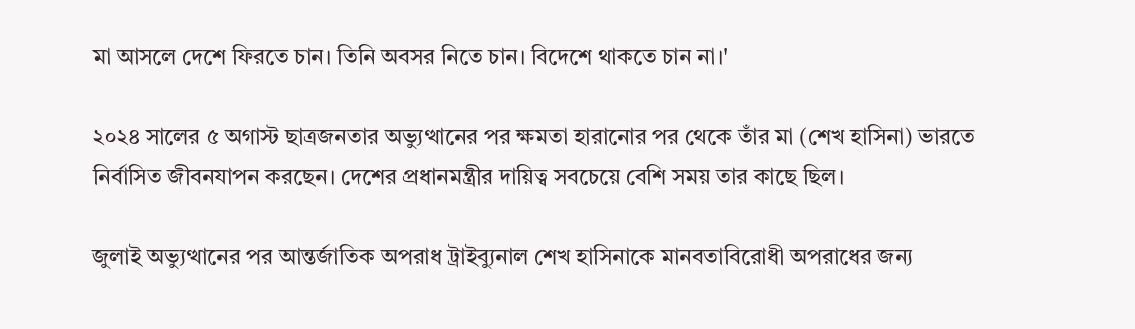মা আসলে দেশে ফিরতে চান। তিনি অবসর নিতে চান। বিদেশে থাকতে চান না।'

২০২৪ সালের ৫ অগাস্ট ছাত্রজনতার অভ্যুত্থানের পর ক্ষমতা হারানোর পর থেকে তাঁর মা (শেখ হাসিনা) ভারতে নির্বাসিত জীবনযাপন করছেন। দেশের প্রধানমন্ত্রীর দায়িত্ব সবচেয়ে বেশি সময় তার কাছে ছিল।

জুলাই অভ্যুত্থানের পর আন্তর্জাতিক অপরাধ ট্রাইব্যুনাল শেখ হাসিনাকে মানবতাবিরোধী অপরাধের জন্য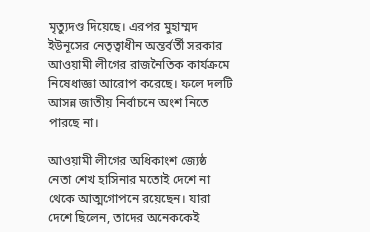মৃত্যুদণ্ড দিয়েছে। এরপর মুহাম্মদ ইউনূসের নেতৃত্বাধীন অন্তর্বর্তী সরকার আওয়ামী লীগের রাজনৈতিক কার্যক্রমে নিষেধাজ্ঞা আরোপ করেছে। ফলে দলটি আসন্ন জাতীয় নির্বাচনে অংশ নিতে পারছে না।

আওয়ামী লীগের অধিকাংশ জ্যেষ্ঠ নেতা শেখ হাসিনার মতোই দেশে না থেকে আত্মগোপনে রয়েছেন। যারা দেশে ছিলেন, তাদের অনেককেই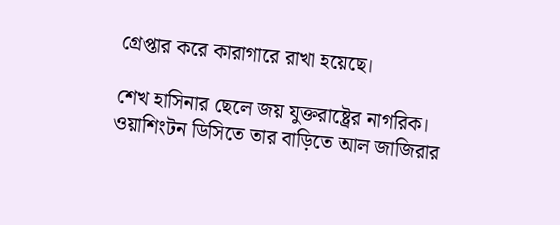গ্রেপ্তার করে কারাগারে রাখা হয়েছে।

শেখ হাসিনার ছেলে জয় যুক্তরাষ্ট্রের নাগরিক। ওয়াশিংটন ডিসিতে তার বাড়িতে আল জাজিরার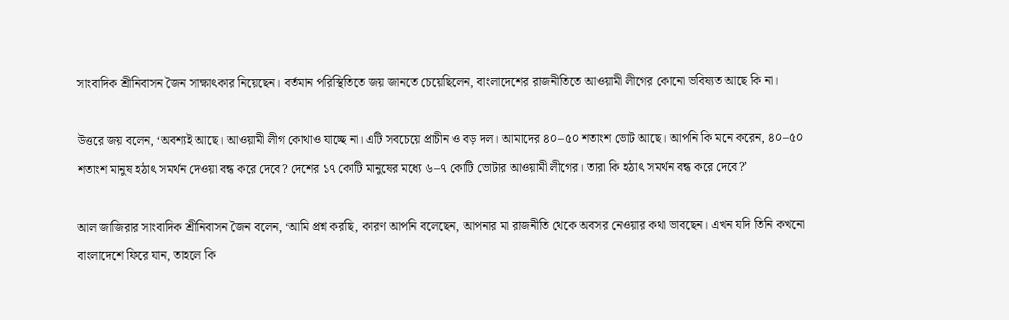সাংবাদিক শ্রীনিবাসন জৈন সাক্ষাৎকার নিয়েছেন। বর্তমান পরিস্থিতিতে জয় জানতে চেয়েছিলেন, বাংলাদেশের রাজনীতিতে আওয়ামী লীগের কোনো ভবিষ্যত আছে কি না।

উত্তরে জয় বলেন, ‘অবশ্যই আছে। আওয়ামী লীগ কোথাও যাচ্ছে না। এটি সবচেয়ে প্রাচীন ও বড় দল। আমাদের ৪০–৫০ শতাংশ ভোট আছে। আপনি কি মনে করেন, ৪০–৫০ শতাংশ মানুষ হঠাৎ সমর্থন দেওয়া বন্ধ করে দেবে? দেশের ১৭ কোটি মানুষের মধ্যে ৬–৭ কোটি ভোটার আওয়ামী লীগের। তারা কি হঠাৎ সমর্থন বন্ধ করে দেবে?’

আল জাজিরার সাংবাদিক শ্রীনিবাসন জৈন বলেন, ‘আমি প্রশ্ন করছি, কারণ আপনি বলেছেন, আপনার মা রাজনীতি থেকে অবসর নেওয়ার কথা ভাবছেন। এখন যদি তিনি কখনো বাংলাদেশে ফিরে যান, তাহলে কি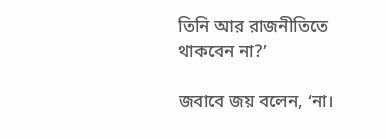তিনি আর রাজনীতিতে থাকবেন না?’

জবাবে জয় বলেন, ‘না।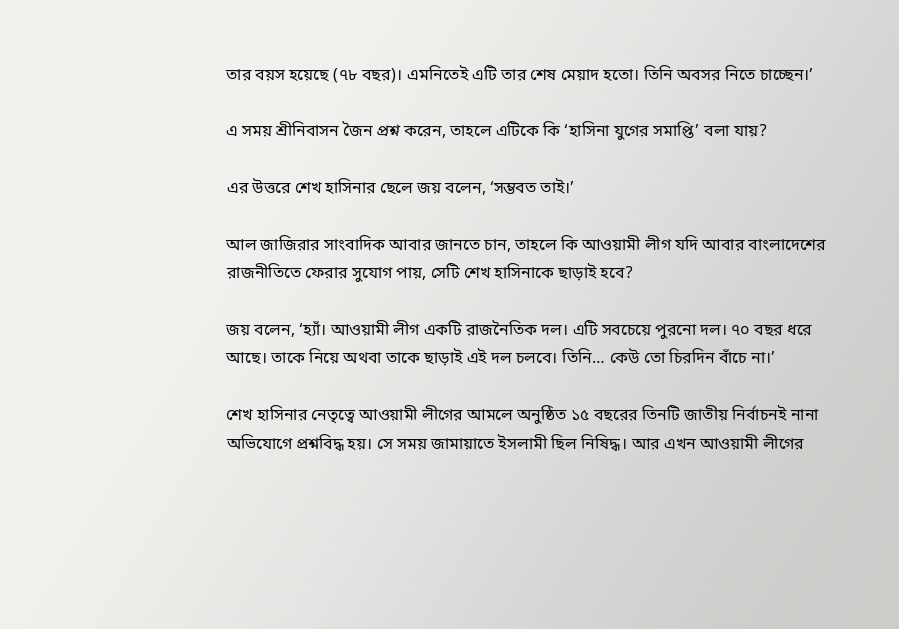তার বয়স হয়েছে (৭৮ বছর)। এমনিতেই এটি তার শেষ মেয়াদ হতো। তিনি অবসর নিতে চাচ্ছেন।’

এ সময় শ্রীনিবাসন জৈন প্রশ্ন করেন, তাহলে এটিকে কি ‘হাসিনা যুগের সমাপ্তি’ বলা যায়?

এর উত্তরে শেখ হাসিনার ছেলে জয় বলেন, ‘সম্ভবত তাই।’

আল জাজিরার সাংবাদিক আবার জানতে চান, তাহলে কি আওয়ামী লীগ যদি আবার বাংলাদেশের রাজনীতিতে ফেরার সুযোগ পায়, সেটি শেখ হাসিনাকে ছাড়াই হবে?

জয় বলেন, ‘হ্যাঁ। আওয়ামী লীগ একটি রাজনৈতিক দল। এটি সবচেয়ে পুরনো দল। ৭০ বছর ধরে আছে। তাকে নিয়ে অথবা তাকে ছাড়াই এই দল চলবে। তিনি… কেউ তো চিরদিন বাঁচে না।’

শেখ হাসিনার নেতৃত্বে আওয়ামী লীগের আমলে অনুষ্ঠিত ১৫ বছরের তিনটি জাতীয় নির্বাচনই নানা অভিযোগে প্রশ্নবিদ্ধ হয়। সে সময় জামায়াতে ইসলামী ছিল নিষিদ্ধ। আর এখন আওয়ামী লীগের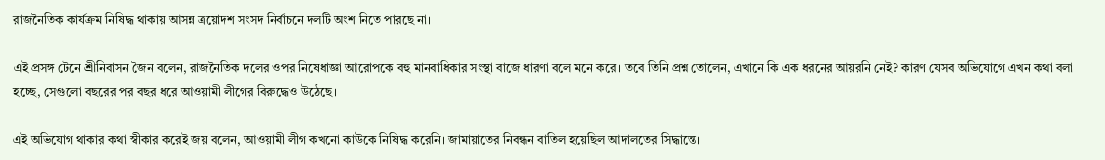রাজনৈতিক কার্যক্রম নিষিদ্ধ থাকায় আসন্ন ত্রয়োদশ সংসদ নির্বাচনে দলটি অংশ নিতে পারছে না।

এই প্রসঙ্গ টেনে শ্রীনিবাসন জৈন বলেন, রাজনৈতিক দলের ওপর নিষেধাজ্ঞা আরোপকে বহু মানবাধিকার সংস্থা বাজে ধারণা বলে মনে করে। তবে তিনি প্রশ্ন তোলেন, এখানে কি এক ধরনের আয়রনি নেই? কারণ যেসব অভিযোগে এখন কথা বলা হচ্ছে, সেগুলো বছরের পর বছর ধরে আওয়ামী লীগের বিরুদ্ধেও উঠেছে।

এই অভিযোগ থাকার কথা স্বীকার করেই জয় বলেন, আওয়ামী লীগ কখনো কাউকে নিষিদ্ধ করেনি। জামায়াতের নিবন্ধন বাতিল হয়েছিল আদালতের সিদ্ধান্তে।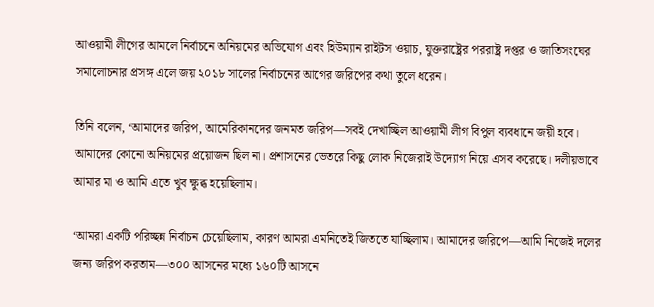আওয়ামী লীগের আমলে নির্বাচনে অনিয়মের অভিযোগ এবং হিউম্যান রাইটস ওয়াচ, যুক্তরাষ্ট্রের পররাষ্ট্র দপ্তর ও জাতিসংঘের সমালোচনার প্রসঙ্গ এলে জয় ২০১৮ সালের নির্বাচনের আগের জরিপের কথা তুলে ধরেন।

তিনি বলেন, ‘আমাদের জরিপ, আমেরিকানদের জনমত জরিপ—সবই দেখাচ্ছিল আওয়ামী লীগ বিপুল ব্যবধানে জয়ী হবে। আমাদের কোনো অনিয়মের প্রয়োজন ছিল না। প্রশাসনের ভেতরে কিছু লোক নিজেরাই উদ্যোগ নিয়ে এসব করেছে। দলীয়ভাবে আমার মা ও আমি এতে খুব ক্ষুব্ধ হয়েছিলাম।

‘আমরা একটি পরিচ্ছন্ন নির্বাচন চেয়েছিলাম, কারণ আমরা এমনিতেই জিততে যাচ্ছিলাম। আমাদের জরিপে—আমি নিজেই দলের জন্য জরিপ করতাম—৩০০ আসনের মধ্যে ১৬০টি আসনে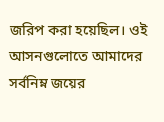জরিপ করা হয়েছিল। ওই আসনগুলোতে আমাদের সর্বনিম্ন জয়ের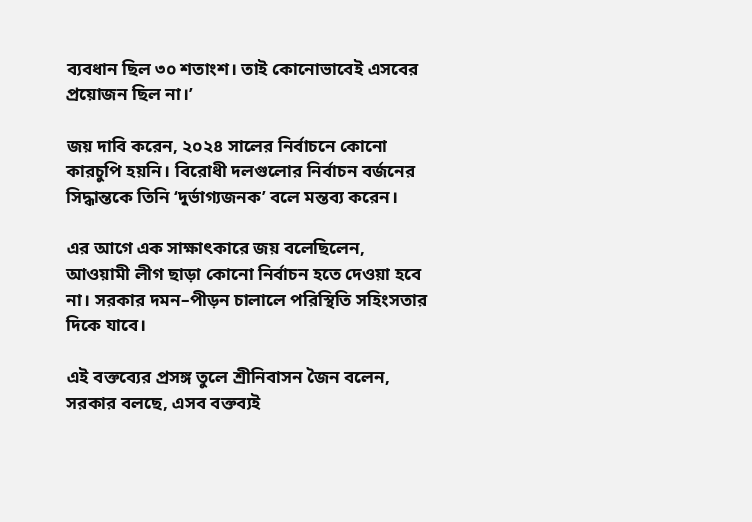ব্যবধান ছিল ৩০ শতাংশ। তাই কোনোভাবেই এসবের প্রয়োজন ছিল না।’

জয় দাবি করেন, ২০২৪ সালের নির্বাচনে কোনো কারচুপি হয়নি। বিরোধী দলগুলোর নির্বাচন বর্জনের সিদ্ধান্তকে তিনি ‘দুর্ভাগ্যজনক’ বলে মন্তব্য করেন।

এর আগে এক সাক্ষাৎকারে জয় বলেছিলেন, আওয়ামী লীগ ছাড়া কোনো নির্বাচন হতে দেওয়া হবে না। সরকার দমন–পীড়ন চালালে পরিস্থিতি সহিংসতার দিকে যাবে।

এই বক্তব্যের প্রসঙ্গ তুলে শ্রীনিবাসন জৈন বলেন, সরকার বলছে, এসব বক্তব্যই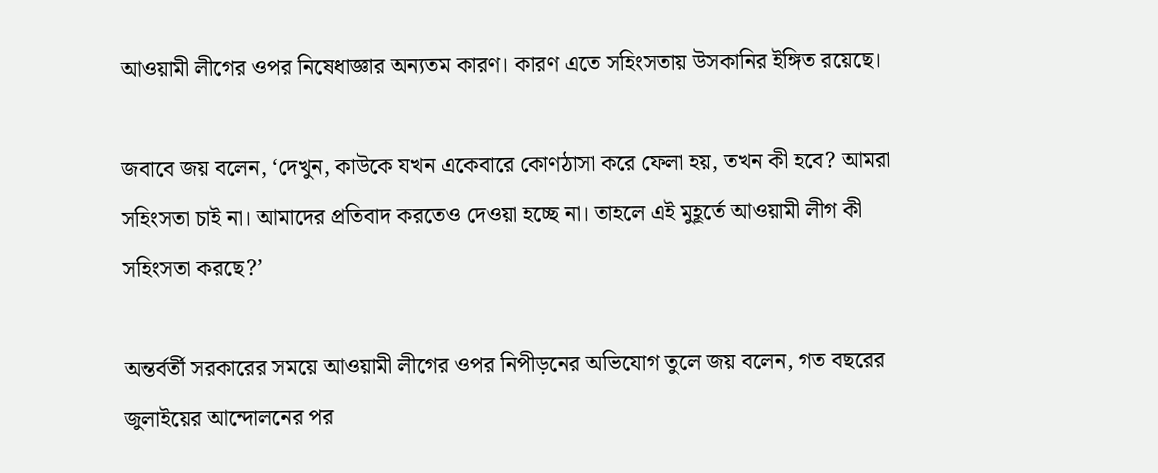আওয়ামী লীগের ওপর নিষেধাজ্ঞার অন্যতম কারণ। কারণ এতে সহিংসতায় উসকানির ইঙ্গিত রয়েছে।

জবাবে জয় বলেন, ‘দেখুন, কাউকে যখন একেবারে কোণঠাসা করে ফেলা হয়, তখন কী হবে? আমরা সহিংসতা চাই না। আমাদের প্রতিবাদ করতেও দেওয়া হচ্ছে না। তাহলে এই মুহূর্তে আওয়ামী লীগ কী সহিংসতা করছে?’

অন্তর্বর্তী সরকারের সময়ে আওয়ামী লীগের ওপর নিপীড়নের অভিযোগ তুলে জয় বলেন, গত বছরের জুলাইয়ের আন্দোলনের পর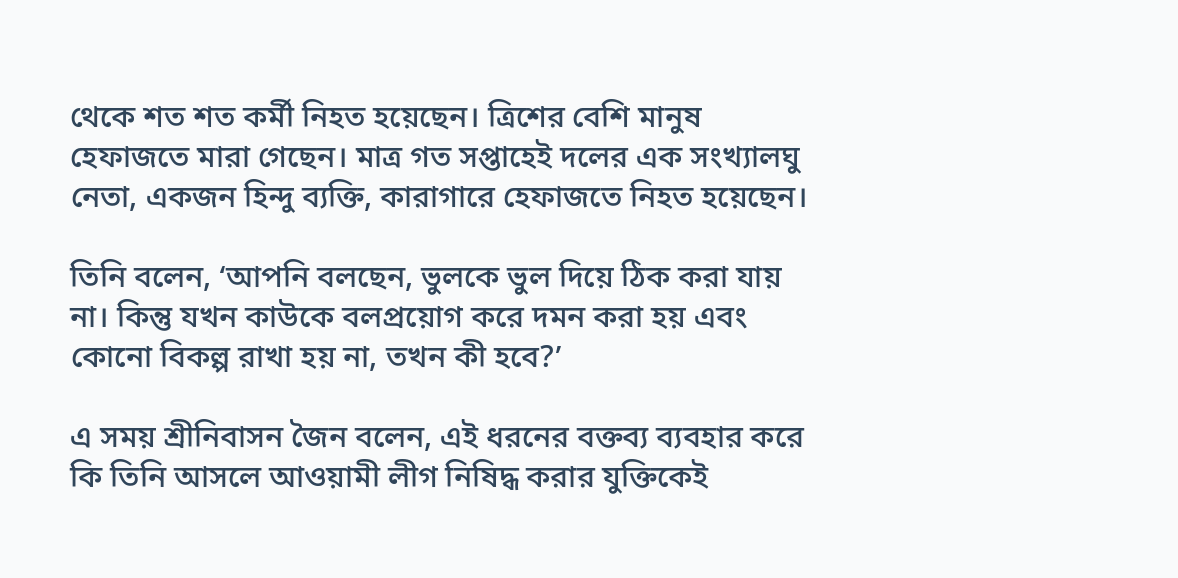থেকে শত শত কর্মী নিহত হয়েছেন। ত্রিশের বেশি মানুষ হেফাজতে মারা গেছেন। মাত্র গত সপ্তাহেই দলের এক সংখ্যালঘু নেতা, একজন হিন্দু ব্যক্তি, কারাগারে হেফাজতে নিহত হয়েছেন।

তিনি বলেন, ‘আপনি বলছেন, ভুলকে ভুল দিয়ে ঠিক করা যায় না। কিন্তু যখন কাউকে বলপ্রয়োগ করে দমন করা হয় এবং কোনো বিকল্প রাখা হয় না, তখন কী হবে?’

এ সময় শ্রীনিবাসন জৈন বলেন, এই ধরনের বক্তব্য ব্যবহার করে কি তিনি আসলে আওয়ামী লীগ নিষিদ্ধ করার যুক্তিকেই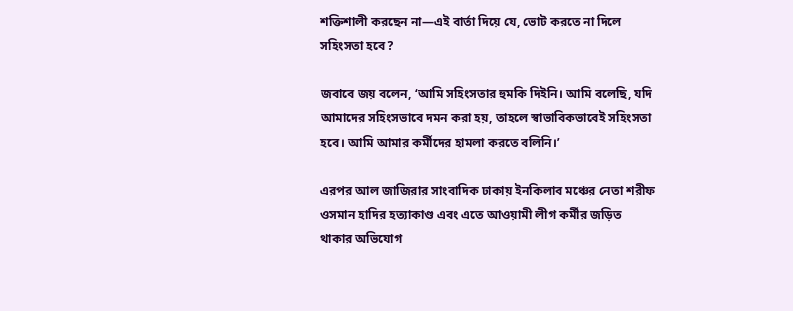শক্তিশালী করছেন না—এই বার্তা দিয়ে যে, ভোট করতে না দিলে সহিংসতা হবে?

জবাবে জয় বলেন, ‘আমি সহিংসতার হুমকি দিইনি। আমি বলেছি, যদি আমাদের সহিংসভাবে দমন করা হয়, তাহলে স্বাভাবিকভাবেই সহিংসতা হবে। আমি আমার কর্মীদের হামলা করতে বলিনি।’

এরপর আল জাজিরার সাংবাদিক ঢাকায় ইনকিলাব মঞ্চের নেতা শরীফ ওসমান হাদির হত্যাকাণ্ড এবং এতে আওয়ামী লীগ কর্মীর জড়িত থাকার অভিযোগ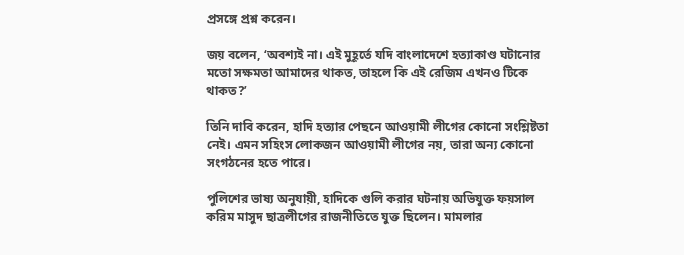প্রসঙ্গে প্রশ্ন করেন।

জয় বলেন, ‘অবশ্যই না। এই মুহূর্তে যদি বাংলাদেশে হত্যাকাণ্ড ঘটানোর মতো সক্ষমতা আমাদের থাকত, তাহলে কি এই রেজিম এখনও টিকে থাকত?’

তিনি দাবি করেন, হাদি হত্যার পেছনে আওয়ামী লীগের কোনো সংশ্লিষ্টতা নেই। এমন সহিংস লোকজন আওয়ামী লীগের নয়, তারা অন্য কোনো সংগঠনের হতে পারে।

পুলিশের ভাষ্য অনুযায়ী, হাদিকে গুলি করার ঘটনায় অভিযুক্ত ফয়সাল করিম মাসুদ ছাত্রলীগের রাজনীতিতে যুক্ত ছিলেন। মামলার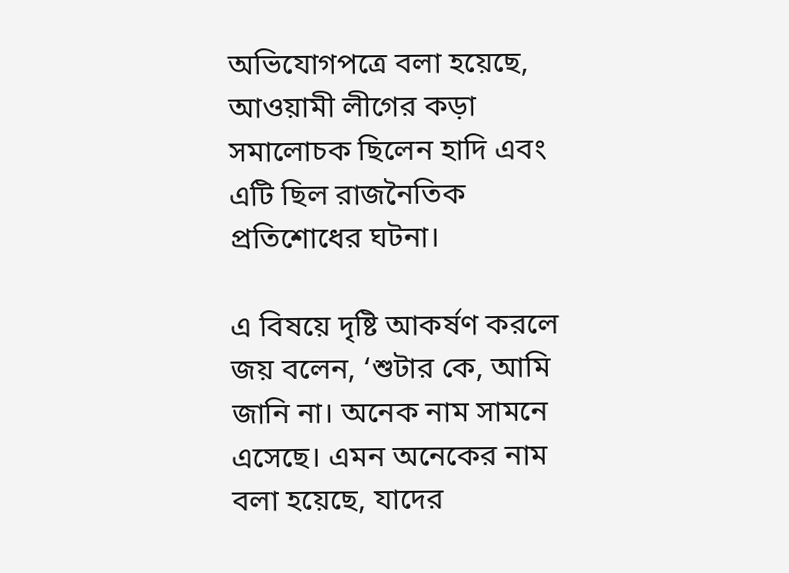অভিযোগপত্রে বলা হয়েছে, আওয়ামী লীগের কড়া সমালোচক ছিলেন হাদি এবং এটি ছিল রাজনৈতিক প্রতিশোধের ঘটনা।

এ বিষয়ে দৃষ্টি আকর্ষণ করলে জয় বলেন, ‘শুটার কে, আমি জানি না। অনেক নাম সামনে এসেছে। এমন অনেকের নাম বলা হয়েছে, যাদের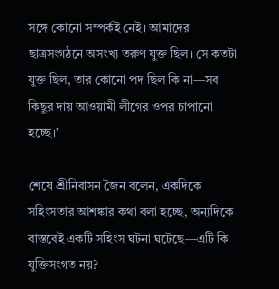সঙ্গে কোনো সম্পর্কই নেই। আমাদের ছাত্রসংগঠনে অসংখ্য তরুণ যুক্ত ছিল। সে কতটা যুক্ত ছিল, তার কোনো পদ ছিল কি না—সব কিছুর দায় আওয়ামী লীগের ওপর চাপানো হচ্ছে।’

শেষে শ্রীনিবাসন জৈন বলেন, একদিকে সহিংসতার আশঙ্কার কথা বলা হচ্ছে, অন্যদিকে বাস্তবেই একটি সহিংস ঘটনা ঘটেছে—এটি কি যুক্তিসংগত নয়?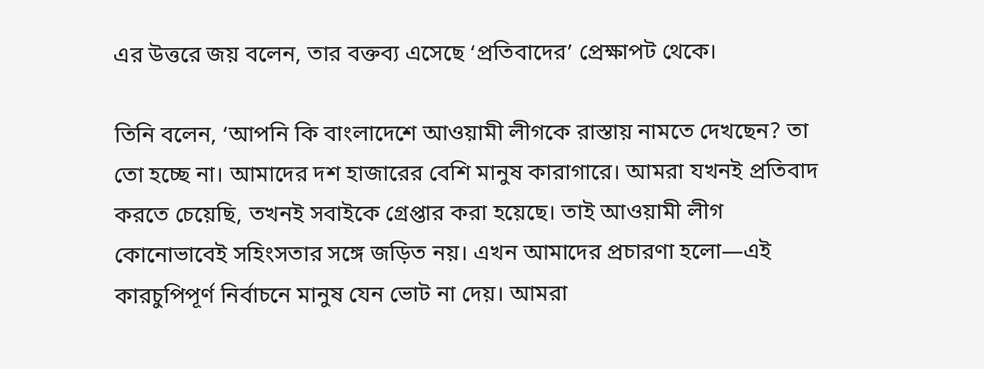এর উত্তরে জয় বলেন, তার বক্তব্য এসেছে ‘প্রতিবাদের’ প্রেক্ষাপট থেকে।

তিনি বলেন, ‘আপনি কি বাংলাদেশে আওয়ামী লীগকে রাস্তায় নামতে দেখছেন? তা তো হচ্ছে না। আমাদের দশ হাজারের বেশি মানুষ কারাগারে। আমরা যখনই প্রতিবাদ করতে চেয়েছি, তখনই সবাইকে গ্রেপ্তার করা হয়েছে। তাই আওয়ামী লীগ কোনোভাবেই সহিংসতার সঙ্গে জড়িত নয়। এখন আমাদের প্রচারণা হলো—এই কারচুপিপূর্ণ নির্বাচনে মানুষ যেন ভোট না দেয়। আমরা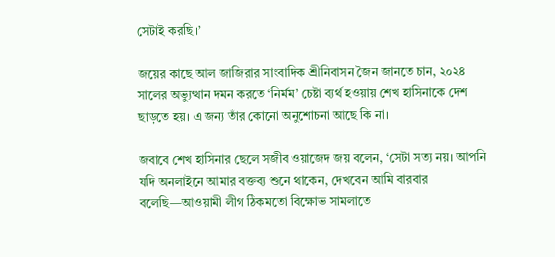সেটাই করছি।’

জয়ের কাছে আল জাজিরার সাংবাদিক শ্রীনিবাসন জৈন জানতে চান, ২০২৪ সালের অভ্যুত্থান দমন করতে ‘নির্মম’ চেষ্টা ব্যর্থ হওয়ায় শেখ হাসিনাকে দেশ ছাড়তে হয়। এ জন্য তাঁর কোনো অনুশোচনা আছে কি না।

জবাবে শেখ হাসিনার ছেলে সজীব ওয়াজেদ জয় বলেন, ‘সেটা সত্য নয়। আপনি যদি অনলাইনে আমার বক্তব্য শুনে থাকেন, দেখবেন আমি বারবার বলেছি—আওয়ামী লীগ ঠিকমতো বিক্ষোভ সামলাতে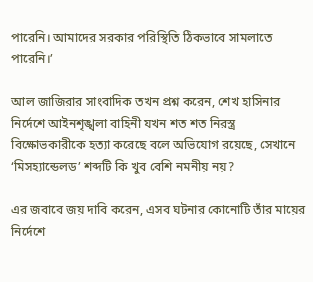পারেনি। আমাদের সরকার পরিস্থিতি ঠিকভাবে সামলাতে পারেনি।’

আল জাজিরার সাংবাদিক তখন প্রশ্ন করেন, শেখ হাসিনার নির্দেশে আইনশৃঙ্খলা বাহিনী যখন শত শত নিরস্ত্র বিক্ষোভকারীকে হত্যা করেছে বলে অভিযোগ রয়েছে, সেখানে ‘মিসহ্যান্ডেলড’ শব্দটি কি খুব বেশি নমনীয় নয়?

এর জবাবে জয় দাবি করেন, এসব ঘটনার কোনোটি তাঁর মায়ের নির্দেশে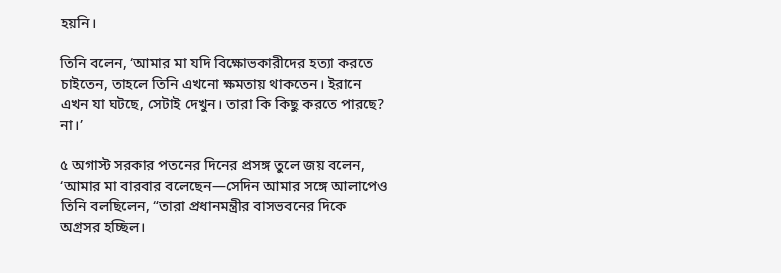হয়নি।

তিনি বলেন, ‘আমার মা যদি বিক্ষোভকারীদের হত্যা করতে চাইতেন, তাহলে তিনি এখনো ক্ষমতায় থাকতেন। ইরানে এখন যা ঘটছে, সেটাই দেখুন। তারা কি কিছু করতে পারছে? না।’

৫ অগাস্ট সরকার পতনের দিনের প্রসঙ্গ তুলে জয় বলেন, ‘আমার মা বারবার বলেছেন—সেদিন আমার সঙ্গে আলাপেও তিনি বলছিলেন, “তারা প্রধানমন্ত্রীর বাসভবনের দিকে অগ্রসর হচ্ছিল।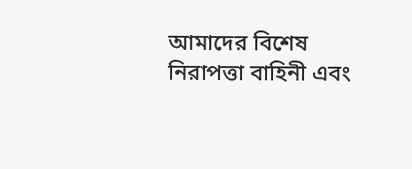আমাদের বিশেষ নিরাপত্তা বাহিনী এবং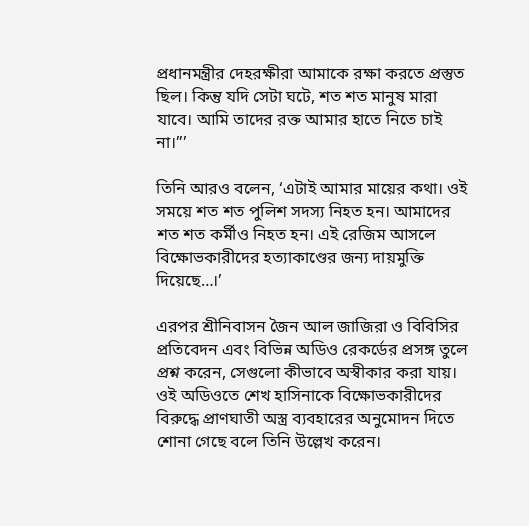প্রধানমন্ত্রীর দেহরক্ষীরা আমাকে রক্ষা করতে প্রস্তুত ছিল। কিন্তু যদি সেটা ঘটে, শত শত মানুষ মারা যাবে। আমি তাদের রক্ত আমার হাতে নিতে চাই না।”’

তিনি আরও বলেন, ‘এটাই আমার মায়ের কথা। ওই সময়ে শত শত পুলিশ সদস্য নিহত হন। আমাদের শত শত কর্মীও নিহত হন। এই রেজিম আসলে বিক্ষোভকারীদের হত্যাকাণ্ডের জন্য দায়মুক্তি দিয়েছে…।’

এরপর শ্রীনিবাসন জৈন আল জাজিরা ও বিবিসির প্রতিবেদন এবং বিভিন্ন অডিও রেকর্ডের প্রসঙ্গ তুলে প্রশ্ন করেন, সেগুলো কীভাবে অস্বীকার করা যায়। ওই অডিওতে শেখ হাসিনাকে বিক্ষোভকারীদের বিরুদ্ধে প্রাণঘাতী অস্ত্র ব্যবহারের অনুমোদন দিতে শোনা গেছে বলে তিনি উল্লেখ করেন।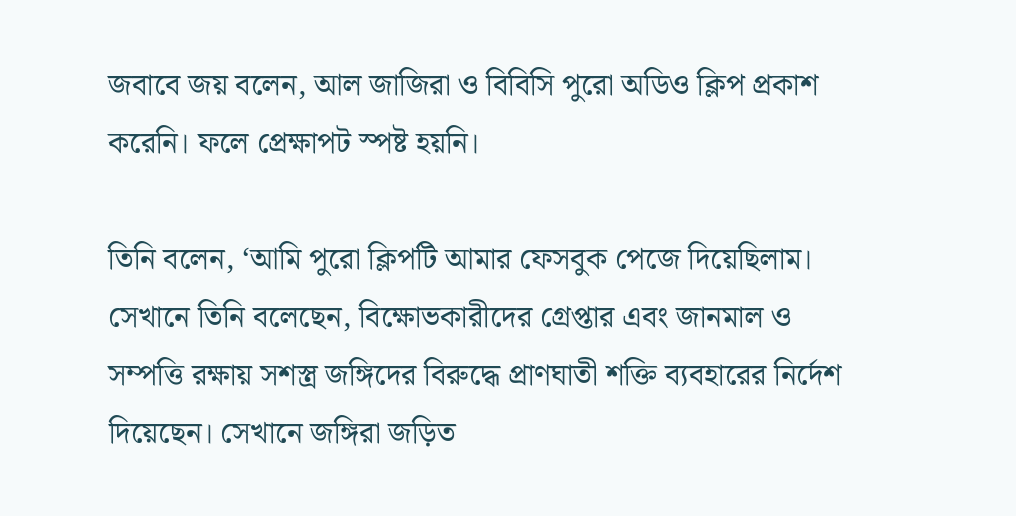জবাবে জয় বলেন, আল জাজিরা ও বিবিসি পুরো অডিও ক্লিপ প্রকাশ করেনি। ফলে প্রেক্ষাপট স্পষ্ট হয়নি।

তিনি বলেন, ‘আমি পুরো ক্লিপটি আমার ফেসবুক পেজে দিয়েছিলাম। সেখানে তিনি বলেছেন, বিক্ষোভকারীদের গ্রেপ্তার এবং জানমাল ও সম্পত্তি রক্ষায় সশস্ত্র জঙ্গিদের বিরুদ্ধে প্রাণঘাতী শক্তি ব্যবহারের নির্দেশ দিয়েছেন। সেখানে জঙ্গিরা জড়িত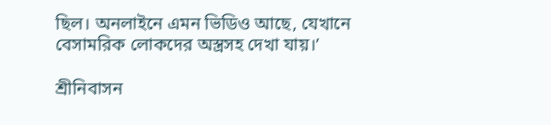ছিল। অনলাইনে এমন ভিডিও আছে, যেখানে বেসামরিক লোকদের অস্ত্রসহ দেখা যায়।’

শ্রীনিবাসন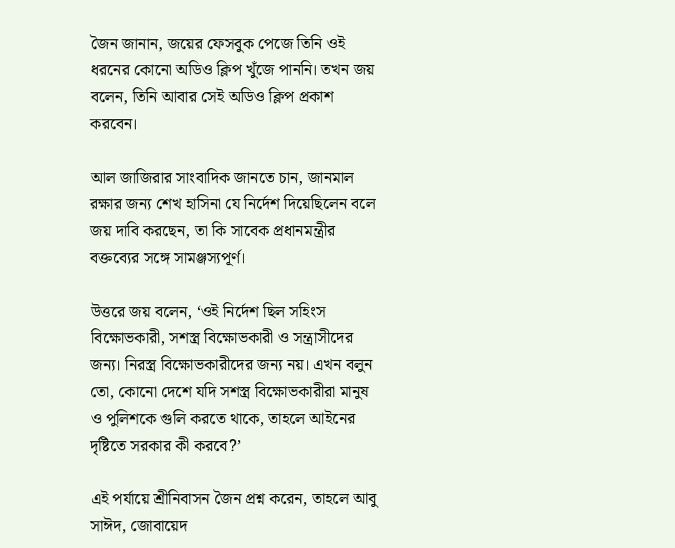জৈন জানান, জয়ের ফেসবুক পেজে তিনি ওই ধরনের কোনো অডিও ক্লিপ খুঁজে পাননি। তখন জয় বলেন, তিনি আবার সেই অডিও ক্লিপ প্রকাশ করবেন।

আল জাজিরার সাংবাদিক জানতে চান, জানমাল রক্ষার জন্য শেখ হাসিনা যে নির্দেশ দিয়েছিলেন বলে জয় দাবি করছেন, তা কি সাবেক প্রধানমন্ত্রীর বক্তব্যের সঙ্গে সামঞ্জস্যপূর্ণ।

উত্তরে জয় বলেন, ‘ওই নির্দেশ ছিল সহিংস বিক্ষোভকারী, সশস্ত্র বিক্ষোভকারী ও সন্ত্রাসীদের জন্য। নিরস্ত্র বিক্ষোভকারীদের জন্য নয়। এখন বলুন তো, কোনো দেশে যদি সশস্ত্র বিক্ষোভকারীরা মানুষ ও পুলিশকে গুলি করতে থাকে, তাহলে আইনের দৃষ্টিতে সরকার কী করবে?’

এই পর্যায়ে শ্রীনিবাসন জৈন প্রশ্ন করেন, তাহলে আবু সাঈদ, জোবায়েদ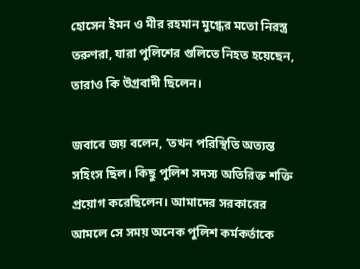হোসেন ইমন ও মীর রহমান মুগ্ধের মতো নিরস্ত্র তরুণরা, যারা পুলিশের গুলিতে নিহত হয়েছেন, তারাও কি উগ্রবাদী ছিলেন।

জবাবে জয় বলেন, ‘তখন পরিস্থিতি অত্যন্ত সহিংস ছিল। কিছু পুলিশ সদস্য অতিরিক্ত শক্তি প্রয়োগ করেছিলেন। আমাদের সরকারের আমলে সে সময় অনেক পুলিশ কর্মকর্তাকে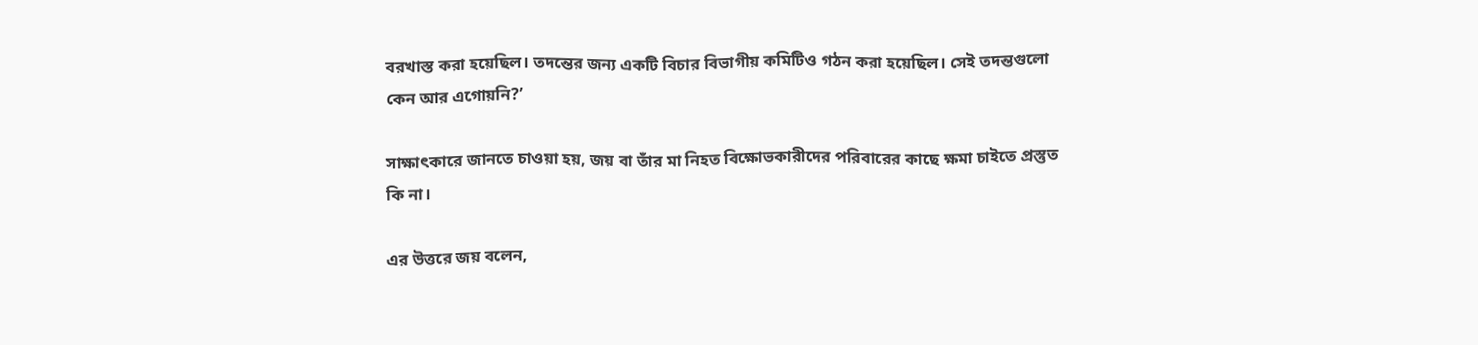বরখাস্ত করা হয়েছিল। তদন্তের জন্য একটি বিচার বিভাগীয় কমিটিও গঠন করা হয়েছিল। সেই তদন্তগুলো কেন আর এগোয়নি?’

সাক্ষাৎকারে জানতে চাওয়া হয়, জয় বা তাঁর মা নিহত বিক্ষোভকারীদের পরিবারের কাছে ক্ষমা চাইতে প্রস্তুত কি না।

এর উত্তরে জয় বলেন,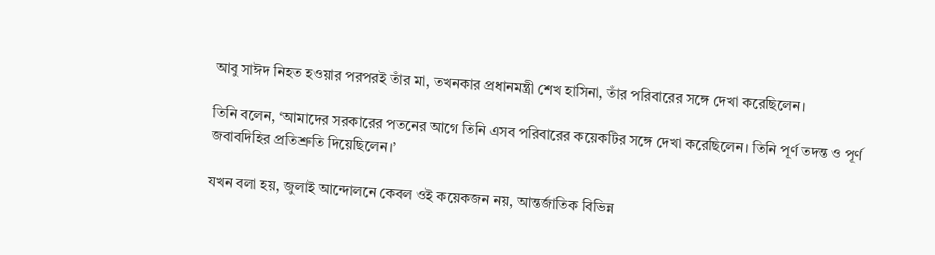আবু সাঈদ নিহত হওয়ার পরপরই তাঁর মা, তখনকার প্রধানমন্ত্রী শেখ হাসিনা, তাঁর পরিবারের সঙ্গে দেখা করেছিলেন।

তিনি বলেন, ‘আমাদের সরকারের পতনের আগে তিনি এসব পরিবারের কয়েকটির সঙ্গে দেখা করেছিলেন। তিনি পূর্ণ তদন্ত ও পূর্ণ জবাবদিহির প্রতিশ্রুতি দিয়েছিলেন।’

যখন বলা হয়, জুলাই আন্দোলনে কেবল ওই কয়েকজন নয়, আন্তর্জাতিক বিভিন্ন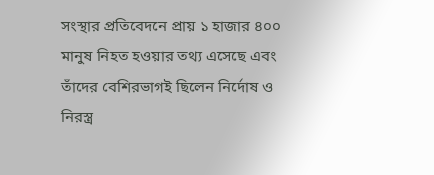সংস্থার প্রতিবেদনে প্রায় ১ হাজার ৪০০ মানুষ নিহত হওয়ার তথ্য এসেছে এবং তাঁদের বেশিরভাগই ছিলেন নির্দোষ ও নিরস্ত্র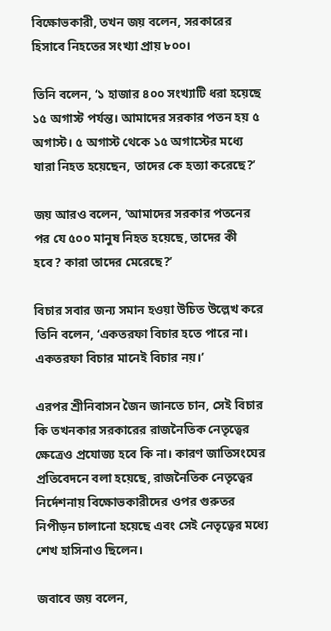বিক্ষোভকারী, তখন জয় বলেন, সরকারের হিসাবে নিহতের সংখ্যা প্রায় ৮০০।

তিনি বলেন, ‘১ হাজার ৪০০ সংখ্যাটি ধরা হয়েছে ১৫ অগাস্ট পর্যন্ত। আমাদের সরকার পতন হয় ৫ অগাস্ট। ৫ অগাস্ট থেকে ১৫ অগাস্টের মধ্যে যারা নিহত হয়েছেন, তাদের কে হত্যা করেছে?’

জয় আরও বলেন, ‘আমাদের সরকার পতনের পর যে ৫০০ মানুষ নিহত হয়েছে, তাদের কী হবে? কারা তাদের মেরেছে?’

বিচার সবার জন্য সমান হওয়া উচিত উল্লেখ করে তিনি বলেন, ‘একতরফা বিচার হতে পারে না। একতরফা বিচার মানেই বিচার নয়।’

এরপর শ্রীনিবাসন জৈন জানতে চান, সেই বিচার কি তখনকার সরকারের রাজনৈতিক নেতৃত্বের ক্ষেত্রেও প্রযোজ্য হবে কি না। কারণ জাতিসংঘের প্রতিবেদনে বলা হয়েছে, রাজনৈতিক নেতৃত্বের নির্দেশনায় বিক্ষোভকারীদের ওপর গুরুতর নিপীড়ন চালানো হয়েছে এবং সেই নেতৃত্বের মধ্যে শেখ হাসিনাও ছিলেন।

জবাবে জয় বলেন,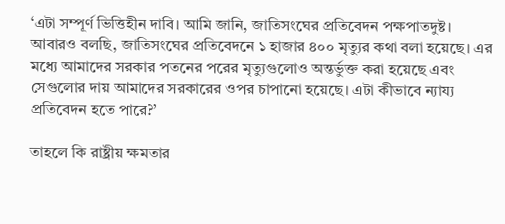‘এটা সম্পূর্ণ ভিত্তিহীন দাবি। আমি জানি, জাতিসংঘের প্রতিবেদন পক্ষপাতদুষ্ট। আবারও বলছি, জাতিসংঘের প্রতিবেদনে ১ হাজার ৪০০ মৃত্যুর কথা বলা হয়েছে। এর মধ্যে আমাদের সরকার পতনের পরের মৃত্যুগুলোও অন্তর্ভুক্ত করা হয়েছে এবং সেগুলোর দায় আমাদের সরকারের ওপর চাপানো হয়েছে। এটা কীভাবে ন্যায্য প্রতিবেদন হতে পারে?’

তাহলে কি রাষ্ট্রীয় ক্ষমতার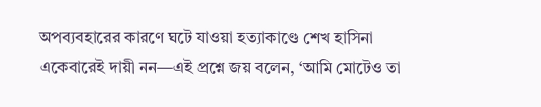অপব্যবহারের কারণে ঘটে যাওয়া হত্যাকাণ্ডে শেখ হাসিনা একেবারেই দায়ী নন—এই প্রশ্নে জয় বলেন, ‘আমি মোটেও তা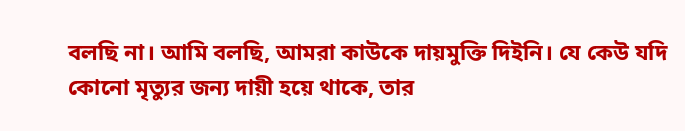বলছি না। আমি বলছি, আমরা কাউকে দায়মুক্তি দিইনি। যে কেউ যদি কোনো মৃত্যুর জন্য দায়ী হয়ে থাকে, তার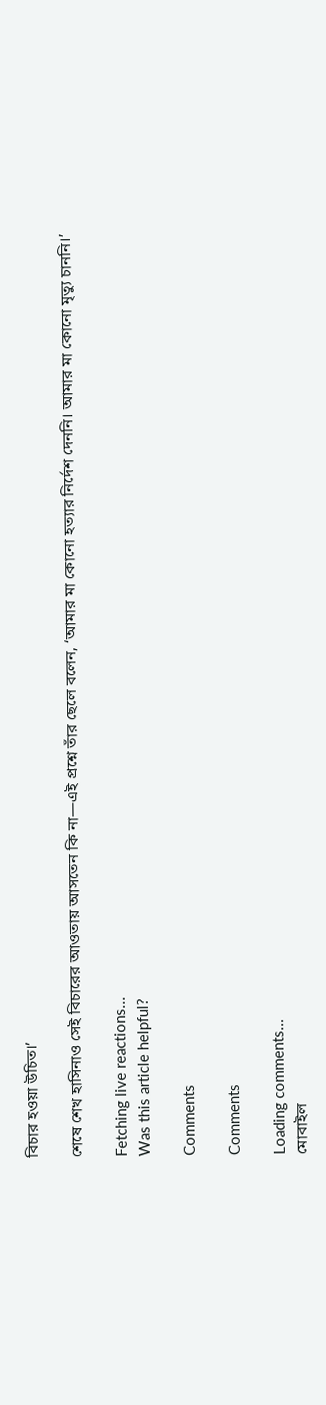বিচার হওয়া উচিত।’

শেষে শেখ হাসিনাও সেই বিচারের আওতায় আসতেন কি না—এই প্রশ্নে তাঁর ছেলে বলেন, ‘আমার মা কোনো হত্যার নির্দেশ দেননি। আমার মা কোনো মৃত্যু চাননি।’

Fetching live reactions...
Was this article helpful?

Comments

Comments

Loading comments…
মোবাইল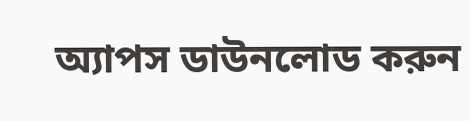অ্যাপস ডাউনলোড করুন